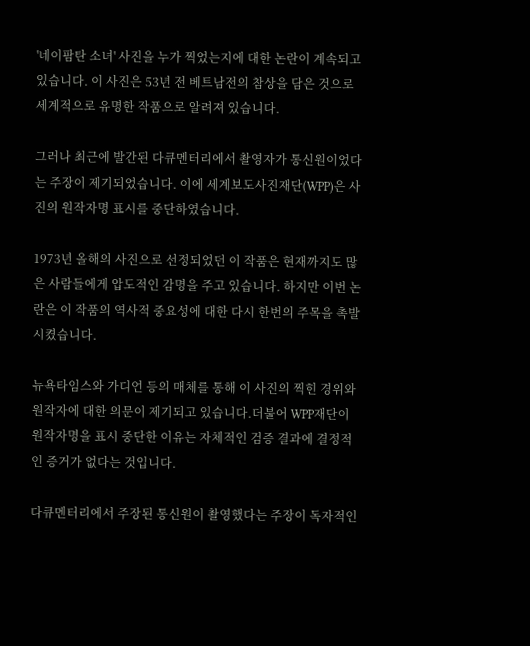'네이팜탄 소녀' 사진을 누가 찍었는지에 대한 논란이 계속되고 있습니다. 이 사진은 53년 전 베트남전의 참상을 담은 것으로 세계적으로 유명한 작품으로 알려져 있습니다.

그러나 최근에 발간된 다큐멘터리에서 촬영자가 통신원이었다는 주장이 제기되었습니다. 이에 세계보도사진재단(WPP)은 사진의 원작자명 표시를 중단하였습니다.

1973년 올해의 사진으로 선정되었던 이 작품은 현재까지도 많은 사람들에게 압도적인 감명을 주고 있습니다. 하지만 이번 논란은 이 작품의 역사적 중요성에 대한 다시 한번의 주목을 촉발시켰습니다.

뉴욕타임스와 가디언 등의 매체를 통해 이 사진의 찍힌 경위와 원작자에 대한 의문이 제기되고 있습니다.더불어 WPP재단이 원작자명을 표시 중단한 이유는 자체적인 검증 결과에 결정적인 증거가 없다는 것입니다.

다큐멘터리에서 주장된 통신원이 촬영했다는 주장이 독자적인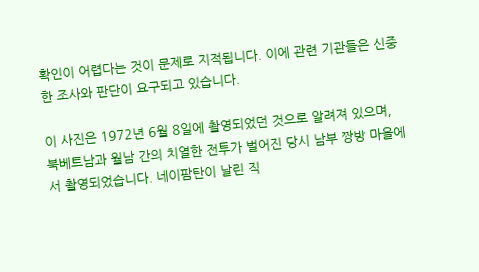확인이 어렵다는 것이 문제로 지적됩니다. 이에 관련 기관들은 신중한 조사와 판단이 요구되고 있습니다.

이 사진은 1972년 6월 8일에 촬영되었던 것으로 알려져 있으며, 북베트남과 월남 간의 치열한 전투가 벌어진 당시 남부 짱방 마을에서 촬영되었습니다. 네이팜탄이 날린 직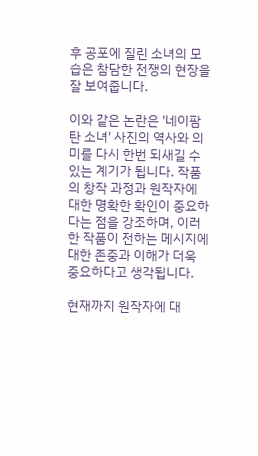후 공포에 질린 소녀의 모습은 참담한 전쟁의 현장을 잘 보여줍니다.

이와 같은 논란은 '네이팜탄 소녀' 사진의 역사와 의미를 다시 한번 되새길 수 있는 계기가 됩니다. 작품의 창작 과정과 원작자에 대한 명확한 확인이 중요하다는 점을 강조하며, 이러한 작품이 전하는 메시지에 대한 존중과 이해가 더욱 중요하다고 생각됩니다.

현재까지 원작자에 대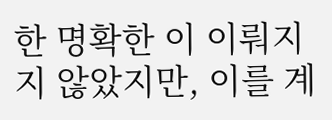한 명확한 이 이뤄지지 않았지만, 이를 계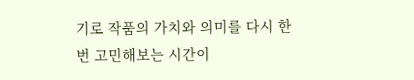기로 작품의 가치와 의미를 다시 한번 고민해보는 시간이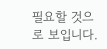필요할 것으로 보입니다.